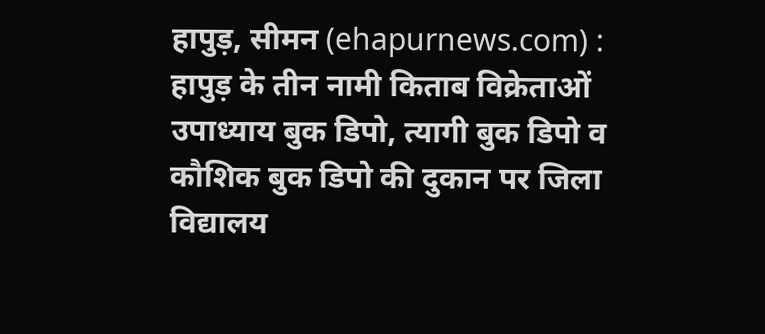हापुड़, सीमन (ehapurnews.com) : हापुड़ के तीन नामी किताब विक्रेताओं उपाध्याय बुक डिपो, त्यागी बुक डिपो व कौशिक बुक डिपो की दुकान पर जिला विद्यालय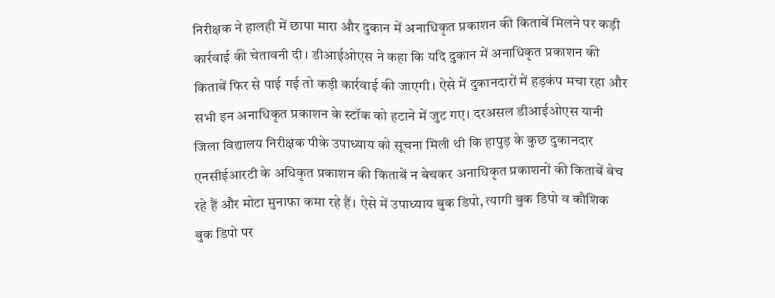निरीक्षक ने हालही में छापा मारा और दुकान में अनाधिकृत प्रकाशन की किताबें मिलने पर कड़ी कार्रवाई की चेतावनी दी। डीआईओएस ने कहा कि यदि दुकान में अनाधिकृत प्रकाशन की किताबें फिर से पाई गई तो कड़ी कार्रवाई की जाएगी। ऐसे में दुकानदारों में हड़कंप मचा रहा और सभी इन अनाधिकृत प्रकाशन के स्टॉक को हटाने में जुट गए। दरअसल डीआईओएस यानी जिला विद्यालय निरीक्षक पीके उपाध्याय को सूचना मिली थी कि हापुड़ के कुछ दुकानदार एनसीईआरटी के अधिकृत प्रकाशन की किताबें न बेचकर अनाधिकृत प्रकाशनों की किताबें बेच रहे हैं और मोटा मुनाफा कमा रहे हैं। ऐसे में उपाध्याय बुक डिपो, त्यागी बुक डिपो व कौशिक बुक डिपो पर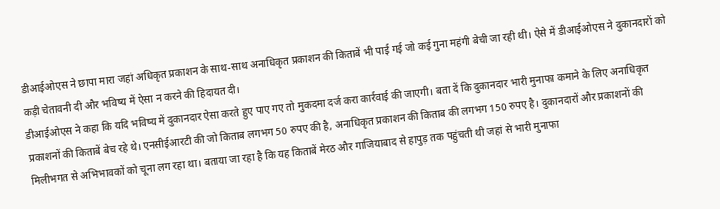डीआईओएस ने छापा मारा जहां अधिकृत प्रकाशन के साथ-साथ अनाधिकृत प्रकाशन की किताबें भी पाई गई जो कई गुना महंगी बेची जा रही थी। ऐसे में डीआईओएस ने दुकानदारों को कड़ी चेतावनी दी और भविष्य में ऐसा न करने की हिदायत दी।
डीआईओएस ने कहा कि यदि भविष्य में दुकानदार ऐसा करते हुए पाए गए तो मुकदमा दर्ज करा कार्रवाई की जाएगी। बता दें कि दुकानदार भारी मुनाफा कमाने के लिए अनाधिकृत प्रकाशनों की किताबें बेच रहे थे। एनसीईआरटी की जो किताब लगभग 50 रुपए की है, अनाधिकृत प्रकाशन की किताब की लगभग 150 रुपए है। दुकानदारों और प्रकाशनों की मिलीभगत से अभिभावकों को चूना लग रहा था। बताया जा रहा है कि यह किताबें मेरठ और गाजियाबाद से हापुड़ तक पहुंचती थी जहां से भारी मुनाफा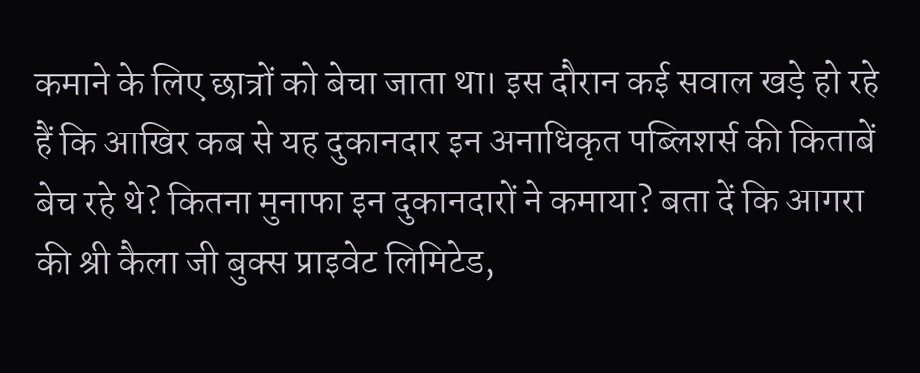कमाने के लिए छात्रों को बेचा जाता था। इस दौरान कई सवाल खड़े हो रहे हैं कि आखिर कब से यह दुकानदार इन अनाधिकृत पब्लिशर्स की किताबें बेच रहे थे? कितना मुनाफा इन दुकानदारों ने कमाया? बता दें कि आगरा की श्री कैला जी बुक्स प्राइवेट लिमिटेड,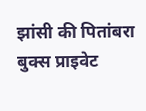झांसी की पितांबरा बुक्स प्राइवेट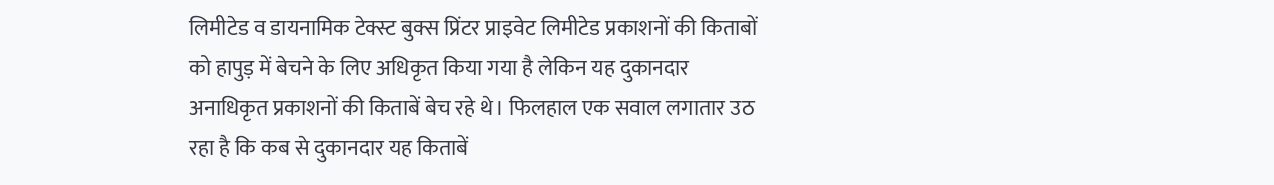लिमीटेड व डायनामिक टेक्स्ट बुक्स प्रिंटर प्राइवेट लिमीटेड प्रकाशनों की किताबों को हापुड़ में बेचने के लिए अधिकृत किया गया है लेकिन यह दुकानदार अनाधिकृत प्रकाशनों की किताबें बेच रहे थे। फिलहाल एक सवाल लगातार उठ रहा है कि कब से दुकानदार यह किताबें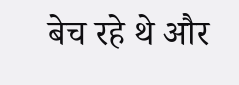बेच रहे थे और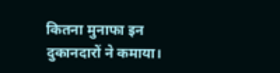कितना मुनाफा इन दुकानदारों ने कमाया।